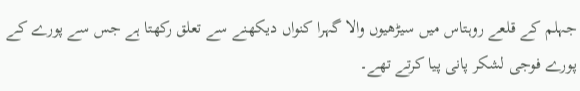جہلم کے قلعے روہتاس میں سیڑھیوں والا گہرا کنواں دیکھنے سے تعلق رکھتا ہے جس سے پورے کے پورے فوجی لشکر پانی پیا کرتے تھے۔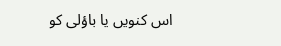اس کنویں یا باؤلی کو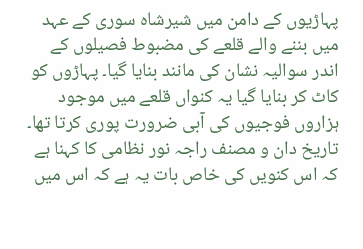پہاڑیوں کے دامن میں شیرشاہ سوری کے عہد میں بننے والے قلعے کی مضبوط فصیلوں کے اندر سوالیہ نشان کی مانند بنایا گیا۔ پہاڑوں کو کاٹ کر بنایا گیا یہ کنواں قلعے میں موجود ہزاروں فوجیوں کی آبی ضرورت پوری کرتا تھا۔
تاریخ دان و مصنف راجہ نور نظامی کا کہنا ہے کہ اس کنویں کی خاص بات یہ ہے کہ اس میں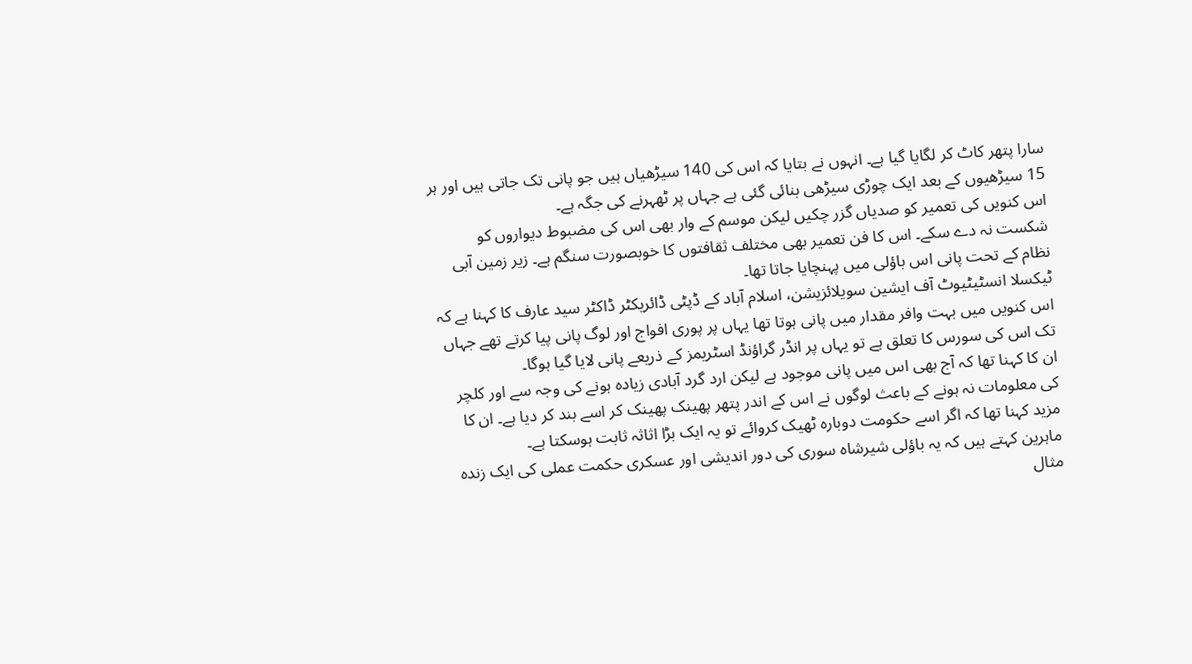سارا پتھر کاٹ کر لگایا گیا ہے۔ انہوں نے بتایا کہ اس کی 140 سیڑھیاں ہیں جو پانی تک جاتی ہیں اور ہر 15 سیڑھیوں کے بعد ایک چوڑی سیڑھی بنائی گئی ہے جہاں پر ٹھہرنے کی جگہ ہے۔
اس کنویں کی تعمیر کو صدیاں گزر چکیں لیکن موسم کے وار بھی اس کی مضبوط دیواروں کو شکست نہ دے سکے۔ اس کا فن تعمیر بھی مختلف ثقافتوں کا خوبصورت سنگم ہے۔ زیر زمین آبی نظام کے تحت پانی اس باؤلی میں پہنچایا جاتا تھا۔
ٹیکسلا انسٹیٹیوٹ آف ایشین سویلائزیشن، اسلام آباد کے ڈپٹی ڈائریکٹر ڈاکٹر سید عارف کا کہنا ہے کہ اس کنویں میں بہت وافر مقدار میں پانی ہوتا تھا یہاں پر پوری افواج اور لوگ پانی پیا کرتے تھے جہاں تک اس کی سورس کا تعلق ہے تو یہاں پر انڈر گراؤنڈ اسٹریمز کے ذریعے پانی لایا گیا ہوگا۔
ان کا کہنا تھا کہ آج بھی اس میں پانی موجود ہے لیکن ارد گرد آبادی زیادہ ہونے کی وجہ سے اور کلچر کی معلومات نہ ہونے کے باعث لوگوں نے اس کے اندر پتھر پھینک پھینک کر اسے بند کر دیا ہے۔ ان کا مزید کہنا تھا کہ اگر اسے حکومت دوبارہ ٹھیک کروائے تو یہ ایک بڑا اثاثہ ثابت ہوسکتا ہے۔
ماہرین کہتے ہیں کہ یہ باؤلی شیرشاہ سوری کی دور اندیشی اور عسکری حکمت عملی کی ایک زندہ مثال